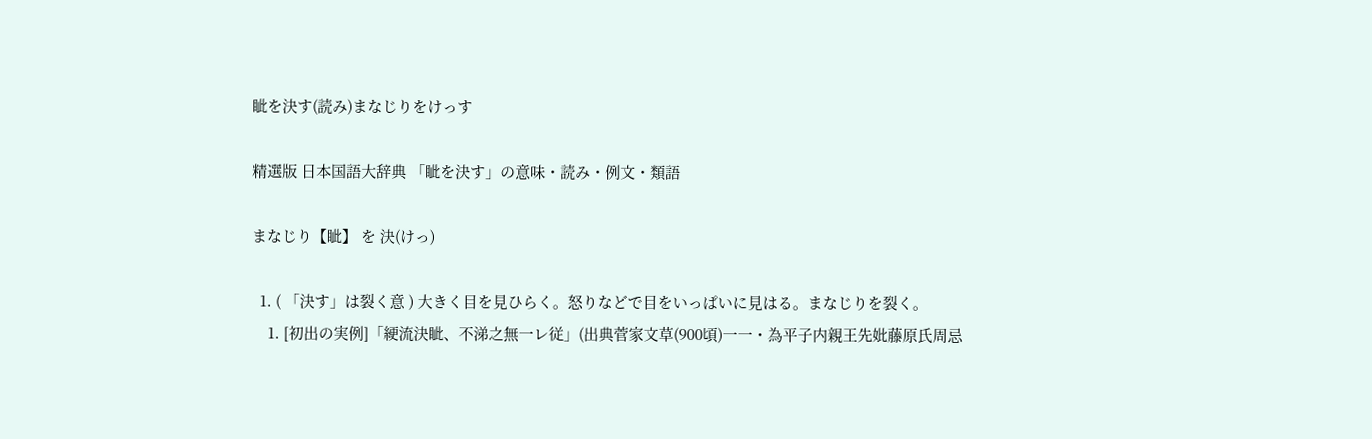眦を決す(読み)まなじりをけっす

精選版 日本国語大辞典 「眦を決す」の意味・読み・例文・類語

まなじり【眦】 を 決(けっ)

  1. ( 「決す」は裂く意 ) 大きく目を見ひらく。怒りなどで目をいっぱいに見はる。まなじりを裂く。
    1. [初出の実例]「綆流決眦、不涕之無一レ従」(出典菅家文草(900頃)一一・為平子内親王先妣藤原氏周忌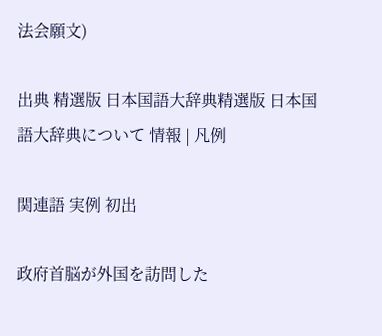法会願文)

出典 精選版 日本国語大辞典精選版 日本国語大辞典について 情報 | 凡例

関連語 実例 初出

政府首脳が外国を訪問した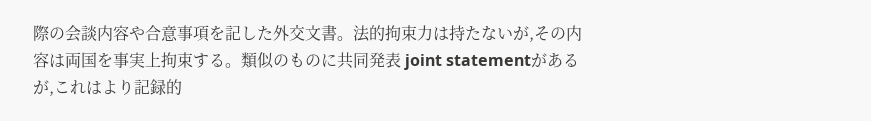際の会談内容や合意事項を記した外交文書。法的拘束力は持たないが,その内容は両国を事実上拘束する。類似のものに共同発表 joint statementがあるが,これはより記録的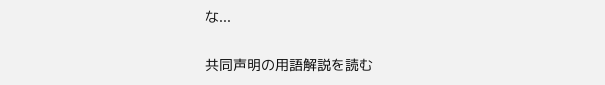な...

共同声明の用語解説を読む